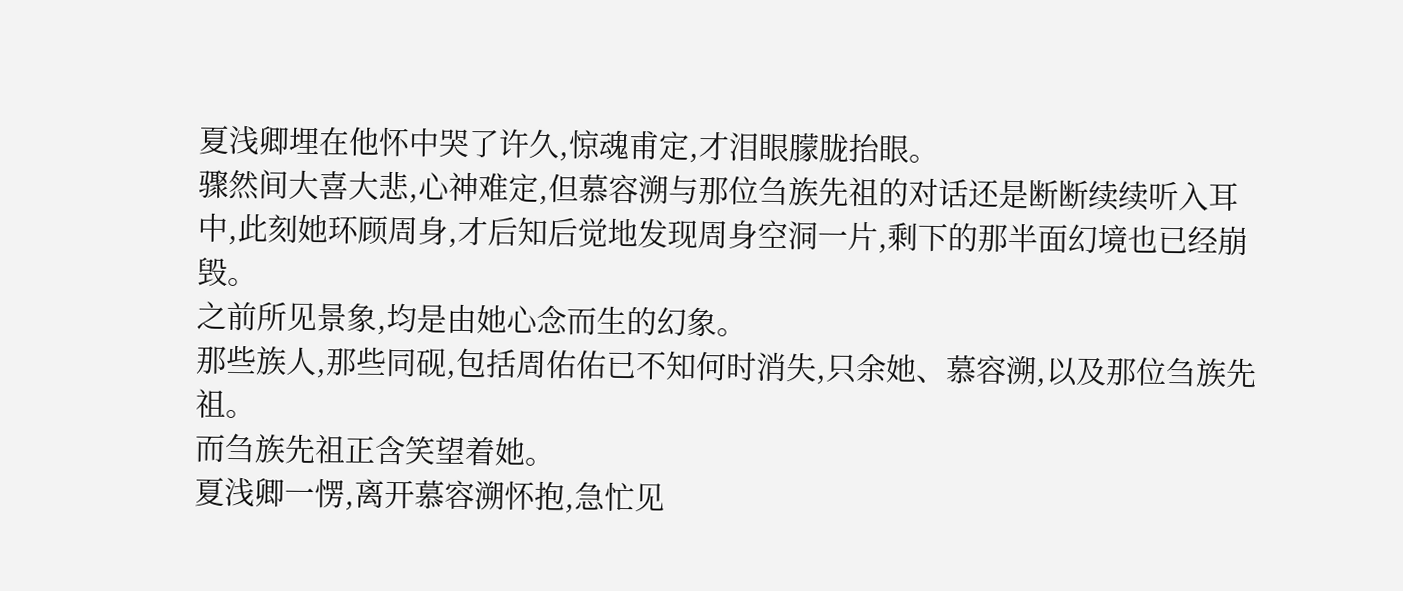夏浅卿埋在他怀中哭了许久,惊魂甫定,才泪眼朦胧抬眼。
骤然间大喜大悲,心神难定,但慕容溯与那位刍族先祖的对话还是断断续续听入耳中,此刻她环顾周身,才后知后觉地发现周身空洞一片,剩下的那半面幻境也已经崩毁。
之前所见景象,均是由她心念而生的幻象。
那些族人,那些同砚,包括周佑佑已不知何时消失,只余她、慕容溯,以及那位刍族先祖。
而刍族先祖正含笑望着她。
夏浅卿一愣,离开慕容溯怀抱,急忙见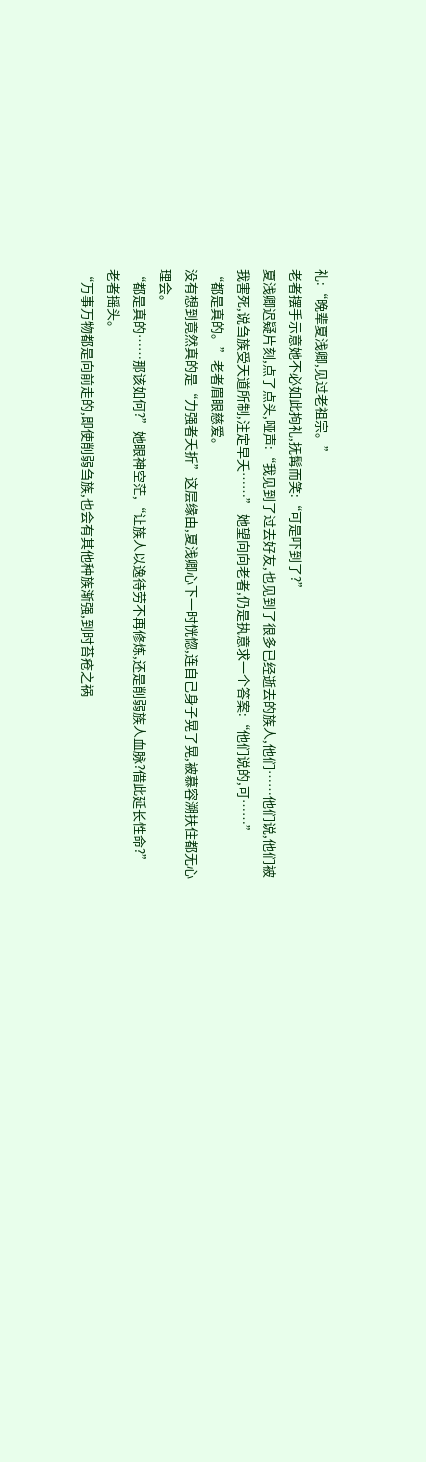礼:“晚辈夏浅卿,见过老祖宗。”
老者摆手示意她不必如此拘礼,抚髯而笑:“可是吓到了?”
夏浅卿迟疑片刻,点了点头,哑声:“我见到了过去好友,也见到了很多已经逝去的族人,他们……他们说,他们被我害死,说刍族受天道所制,注定早夭……” 她望向向老者,仍是执意求一个答案:“他们说的,可……”
“都是真的。”老者眉眼慈爱。
没有想到竟然真的是“力强者夭折”这层缘由,夏浅卿心下一时恍惚,连自己身子晃了晃,被慕容溯扶住都无心理会。
“都是真的……那该如何?”她眼神空茫,“让族人以逸待劳不再修炼,还是削弱族人血脉?借此延长性命?”
老者摇头。
“万事万物都是向前走的,即使削弱刍族,也会有其他种族渐强,到时苔疮之祸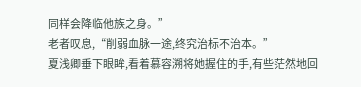同样会降临他族之身。”
老者叹息,“削弱血脉一途,终究治标不治本。”
夏浅卿垂下眼眸,看着慕容溯将她握住的手,有些茫然地回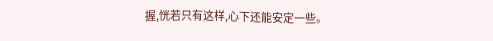握,恍若只有这样,心下还能安定一些。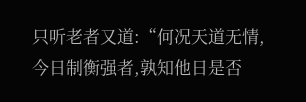只听老者又道:“何况天道无情,今日制衡强者,孰知他日是否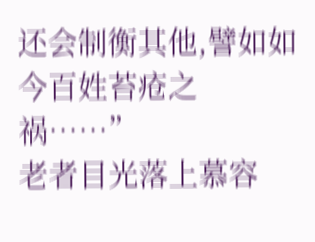还会制衡其他,譬如如今百姓苔疮之祸……”
老者目光落上慕容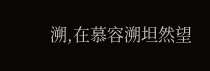溯,在慕容溯坦然望